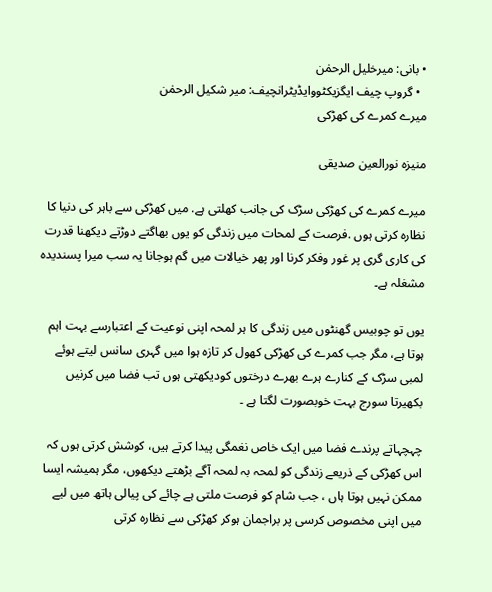• بانی: میرخلیل الرحمٰن
  • گروپ چیف ایگزیکٹووایڈیٹرانچیف: میر شکیل الرحمٰن
میرے کمرے کی کھڑکی

منیزہ نورالعین صدیقی

میرے کمرے کی کھڑکی سڑک کی جانب کھلتی ہے. میں کھڑکی سے باہر کی دنیا کا نظارہ کرتی ہوں .فرصت کے لمحات میں زندگی کو یوں بھاگتے دوڑتے دیکھنا قدرت کی کاری گری پر غور وفکر کرنا اور پھر خیالات میں گم ہوجانا یہ سب میرا پسندیدہ مشغلہ ہے۔

یوں تو چوبیس گھنٹوں میں زندگی کا ہر لمحہ اپنی نوعیت کے اعتبارسے بہت اہم ہوتا ہے، مگر جب کمرے کی کھڑکی کھول کر تازہ ہوا میں گہری سانس لیتے ہوئے لمبی سڑک کے کنارے ہرے بھرے درختوں کودیکھتی ہوں تب فضا میں کرنیں بکھیرتا سورج بہت خوبصورت لگتا ہے ۔

چہچہاتے پرندے فضا میں ایک خاص نغمگی پیدا کرتے ہیں، کوشش کرتی ہوں کہ اس کھڑکی کے ذریعے زندگی کو لمحہ بہ لمحہ آگے بڑھتے دیکھوں، مگر ہمیشہ ایسا ممکن نہیں ہوتا ہاں ، جب شام کو فرصت ملتی ہے چائے کی پیالی ہاتھ میں لیے میں اپنی مخصوص کرسی پر براجمان ہوکر کھڑکی سے نظارہ کرتی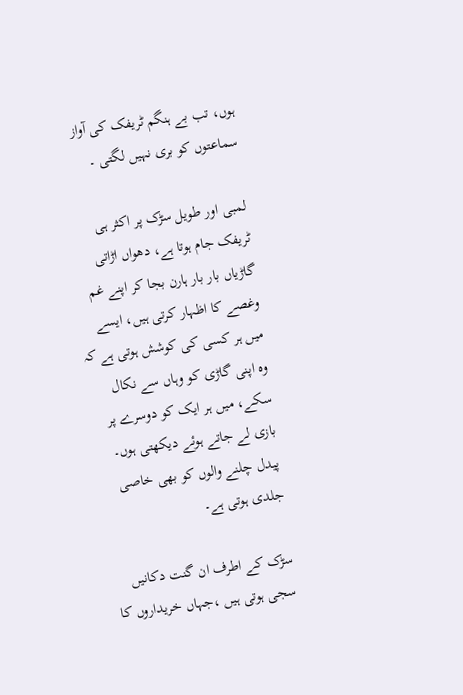ہوں، تب بے ہنگم ٹریفک کی آواز سماعتوں کو بری نہیں لگتی ۔

لمبی اور طویل سڑک پر اکثر ہی ٹریفک جام ہوتا ہے، دھواں اڑاتی گاڑیاں بار بار ہارن بجا کر اپنے غم وغصے کا اظہار کرتی ہیں، ایسے میں ہر کسی کی کوشش ہوتی ہے کہ وہ اپنی گاڑی کو وہاں سے نکال سکے، میں ہر ایک کو دوسرے پر بازی لے جاتے ہوئے دیکھتی ہوں۔ پیدل چلنے والوں کو بھی خاصی جلدی ہوتی ہے۔

سڑک کے اطرف ان گنت دکانیں سجی ہوتی ہیں ،جہاں خریداروں کا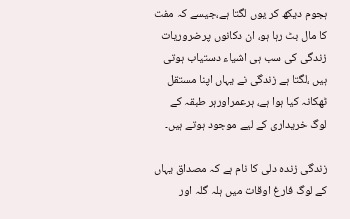ہجوم دیکھ کر یوں لگتا ہے،جیسے کہ مفت کا مال بٹ رہا ہو، ان دکانوں پرضروریات زندگی کی سب ہی اشیاء دستیاب ہوتی ہیں ،لگتا ہے زندگی نے یہاں اپنا مستقل ٹھکانہ کیا ہوا ہے، ہرعمراورہر طبقہ کے لوگ خریداری کے لیے موجود ہوتے ہیں۔

زندگی زندہ دلی کا نام ہے کہ مصداق یہاں کے لوگ فارغ اوقات میں ہلہ گلہ اور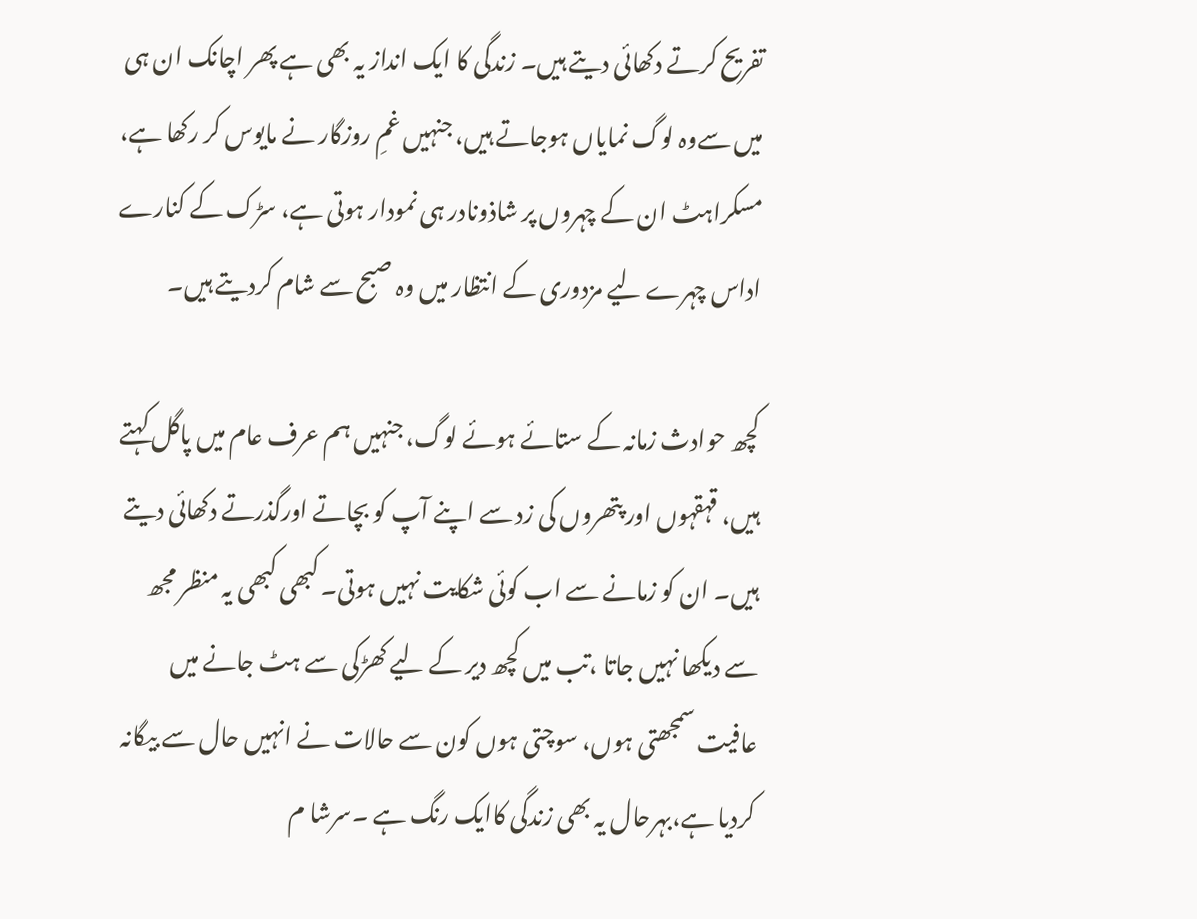تفریح کرتے دکھائی دیتے ہیں۔ زندگی کا ایک انداز یہ بھی ہے پھر اچانک ان ہی میں سےوہ لوگ نمایاں ہوجاتے ہیں، جنہیں غمِ روزگار نے مایوس کر رکھا ہے، مسکراہٹ ان کے چہروں پر شاذونادر ہی نمودار ہوتی ہے، سڑک کے کنارے اداس چہرے لیے مزدوری کے انتظار میں وہ صبح سے شام کردیتے ہیں۔

کچھ حوادث زمانہ کے ستائے ہوئے لوگ، جنہیں ہم عرف عام میں پاگل کہتے ہیں، قہقہوں اور پتھروں کی زد سے اپنے آپ کو بچاتے اورگذرتے دکھائی دیتے ہیں۔ ان کو زمانے سے اب کوئی شکایت نہیں ہوتی۔ کبھی کبھی یہ منظر مجھ سے دیکھا نہیں جاتا ،تب میں کچھ دیر کے لیے کھڑکی سے ہٹ جانے میں عافیت سمجھتی ہوں، سوچتی ہوں کون سے حالات نے انہیں حال سے بیگانہ کردیا ہے،بہرحال یہ بھی زندگی کاایک رنگ ہے ۔سرشا م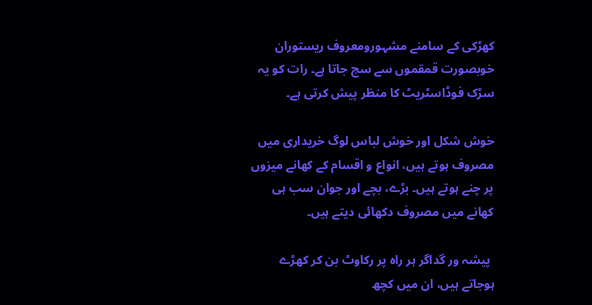کھڑکی کے سامنے مشہورومعروف ریستوران خوبصورت قمقموں سے سج جاتا ہے۔ رات کو یہ سڑک فوڈاسٹریٹ کا منظر پیش کرتی ہے۔

خوش شکل اور خوش لباس لوگ خریداری میں مصروف ہوتے ہیں، انواع و اقسام کے کھانے میزوں پر چنے ہوتے ہیں۔ بڑے، بچے اور جوان سب ہی کھانے میں مصروف دکھائی دیتے ہیں۔

 پیشہ ور گداگر ہر راہ پر رکاوٹ بن کر کھڑے ہوجاتے ہیں، ان میں کچھ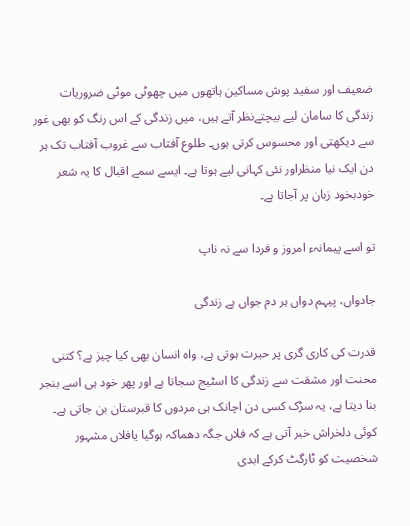ضعیف اور سفید پوش مساکین ہاتھوں میں چھوٹی موٹی ضروریات زندگی کا سامان لیے بیچتےنظر آتے ہیں، میں زندگی کے اس رنگ کو بھی غور سے دیکھتی اور محسوس کرتی ہوں۔ طلوع آفتاب سے غروب آفتاب تک ہر دن ایک نیا منظراور نئی کہانی لیے ہوتا ہے۔ ایسے سمے اقبال کا یہ شعر خودبخود زبان پر آجاتا ہے۔

تو اسے پیمانہء امروز و فردا سے نہ ناپ

جادواں، پیہم دواں ہر دم جواں ہے زندگی

قدرت کی کاری گری پر حیرت ہوتی ہے، واہ انسان بھی کیا چیز ہے؟ کتنی محنت اور مشقت سے زندگی کا اسٹیج سجاتا ہے اور پھر خود ہی اسے بنجر بنا دیتا ہے، یہ سڑک کسی دن اچانک ہی مردوں کا قبرستان بن جاتی ہے۔ کوئی دلخراش خبر آتی ہے کہ فلاں جگہ دھماکہ ہوگیا یافلاں مشہور شخصیت کو ٹارگٹ کرکے ابدی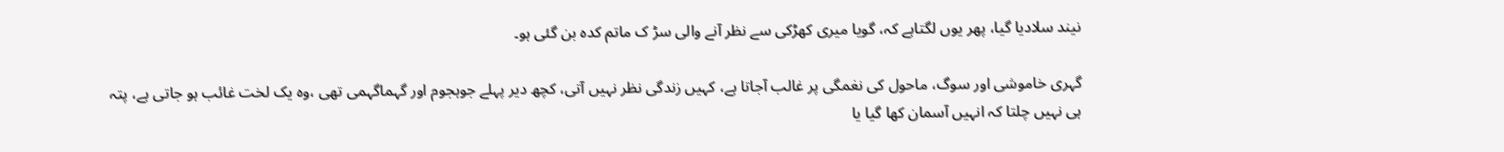نیند سلادیا گیا، پھر یوں لگتاہے کہ، گویا میری کھڑکی سے نظر آنے والی سڑ ک ماتم کدہ بن گئی ہو۔

گہری خاموشی اور سوگ، ماحول کی نغمگی پر غالب آجاتا ہے، کہیں زندگی نظر نہیں آتی، کچھ دیر پہلے جوہجوم اور گہماگہمی تھی ،وہ یک لخت غائب ہو جاتی ہے، پتہ ہی نہیں چلتا کہ انہیں آسمان کھا گیا یا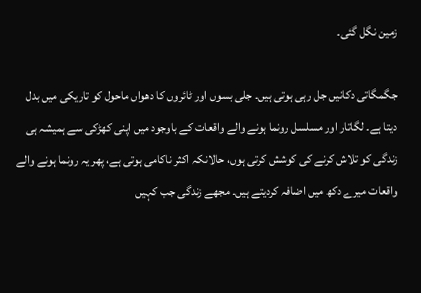زمین نگل گئی۔

جگمگاتی دکانیں جل رہی ہوتی ہیں۔ جلی بسوں اور ٹائروں کا دھواں ماحول کو تاریکی میں بدل دیتا ہے۔ لگاتار اور مسلسل رونما ہونے والے واقعات کے باوجود میں اپنی کھڑکی سے ہمیشہ ہی زندگی کو تلاش کرنے کی کوشش کرتی ہوں، حالانکہ اکثر ناکامی ہوتی ہے، پھر یہ رونما ہونے والے واقعات میرے دکھ میں اضافہ کردیتے ہیں۔ مجھے زندگی جب کہیں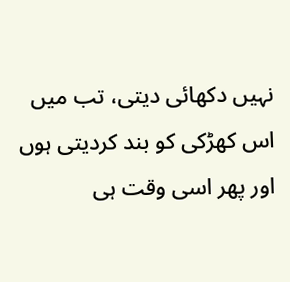نہیں دکھائی دیتی، تب میں اس کھڑکی کو بند کردیتی ہوں اور پھر اسی وقت ہی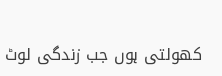کھولتی ہوں جب زندگی لوٹ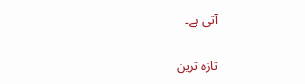آتی ہے۔

تازہ ترین